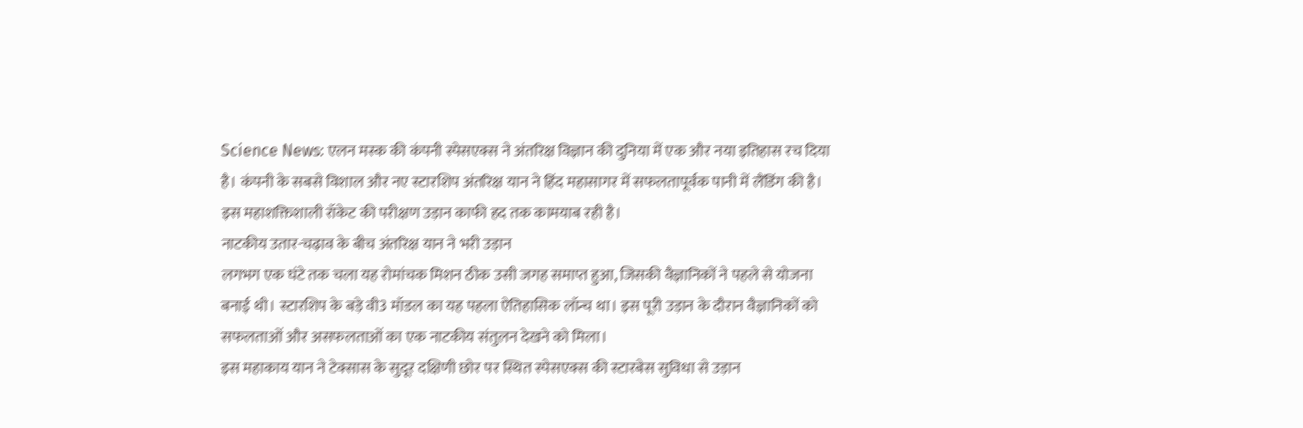Science News: एलन मस्क की कंपनी स्पेसएक्स ने अंतरिक्ष विज्ञान की दुनिया में एक और नया इतिहास रच दिया है। कंपनी के सबसे विशाल और नए स्टारशिप अंतरिक्ष यान ने हिंद महासागर में सफलतापूर्वक पानी में लैंडिंग की है। इस महाशक्तिशाली रॉकेट की परीक्षण उड़ान काफी हद तक कामयाब रही है।
नाटकीय उतार-चढ़ाव के बीच अंतरिक्ष यान ने भरी उड़ान
लगभग एक घंटे तक चला यह रोमांचक मिशन ठीक उसी जगह समाप्त हुआ, जिसकी वैज्ञानिकों ने पहले से योजना बनाई थी। स्टारशिप के बड़े वी3 मॉडल का यह पहला ऐतिहासिक लॉन्च था। इस पूरी उड़ान के दौरान वैज्ञानिकों को सफलताओं और असफलताओं का एक नाटकीय संतुलन देखने को मिला।
इस महाकाय यान ने टेक्सास के सुदूर दक्षिणी छोर पर स्थित स्पेसएक्स की स्टारबेस सुविधा से उड़ान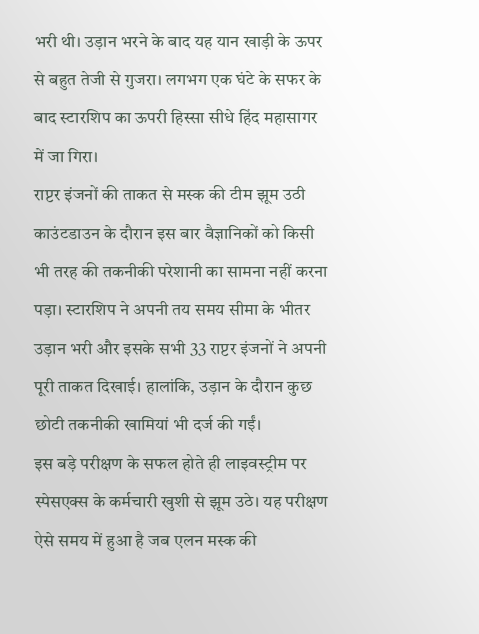भरी थी। उड़ान भरने के बाद यह यान खाड़ी के ऊपर से बहुत तेजी से गुजरा। लगभग एक घंटे के सफर के बाद स्टारशिप का ऊपरी हिस्सा सीधे हिंद महासागर में जा गिरा।
राप्टर इंजनों की ताकत से मस्क की टीम झूम उठी
काउंटडाउन के दौरान इस बार वैज्ञानिकों को किसी भी तरह की तकनीकी परेशानी का सामना नहीं करना पड़ा। स्टारशिप ने अपनी तय समय सीमा के भीतर उड़ान भरी और इसके सभी 33 राप्टर इंजनों ने अपनी पूरी ताकत दिखाई। हालांकि, उड़ान के दौरान कुछ छोटी तकनीकी खामियां भी दर्ज की गईं।
इस बड़े परीक्षण के सफल होते ही लाइवस्ट्रीम पर स्पेसएक्स के कर्मचारी खुशी से झूम उठे। यह परीक्षण ऐसे समय में हुआ है जब एलन मस्क की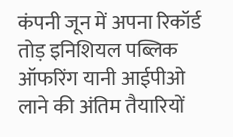कंपनी जून में अपना रिकॉर्ड तोड़ इनिशियल पब्लिक ऑफरिंग यानी आईपीओ लाने की अंतिम तैयारियों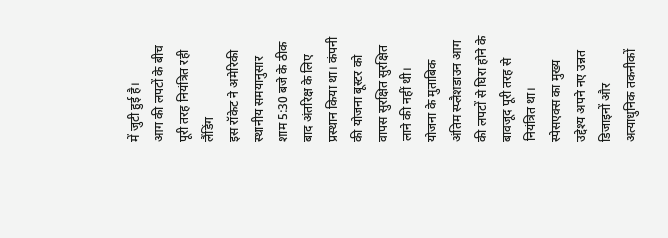में जुटी हुई है।
आग की लपटों के बीच पूरी तरह नियंत्रित रही लैंडिंग
इस रॉकेट ने अमेरिकी स्थानीय समयानुसार शाम 5:30 बजे के ठीक बाद अंतरिक्ष के लिए प्रस्थान किया था। कंपनी की योजना बूस्टर को वापस सुरक्षित सुरक्षित लाने की नहीं थी। योजना के मुताबिक अंतिम स्प्लैशडाउन आग की लपटों से घिरा होने के बावजूद पूरी तरह से नियंत्रित था।
स्पेसएक्स का मुख्य उद्देश्य अपने नए उन्नत डिजाइनों और अत्याधुनिक तकनीकों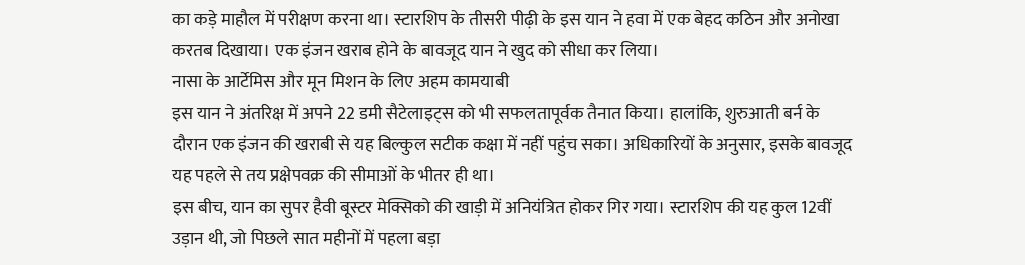का कड़े माहौल में परीक्षण करना था। स्टारशिप के तीसरी पीढ़ी के इस यान ने हवा में एक बेहद कठिन और अनोखा करतब दिखाया। एक इंजन खराब होने के बावजूद यान ने खुद को सीधा कर लिया।
नासा के आर्टेमिस और मून मिशन के लिए अहम कामयाबी
इस यान ने अंतरिक्ष में अपने 22 डमी सैटेलाइट्स को भी सफलतापूर्वक तैनात किया। हालांकि, शुरुआती बर्न के दौरान एक इंजन की खराबी से यह बिल्कुल सटीक कक्षा में नहीं पहुंच सका। अधिकारियों के अनुसार, इसके बावजूद यह पहले से तय प्रक्षेपवक्र की सीमाओं के भीतर ही था।
इस बीच, यान का सुपर हैवी बूस्टर मेक्सिको की खाड़ी में अनियंत्रित होकर गिर गया। स्टारशिप की यह कुल 12वीं उड़ान थी, जो पिछले सात महीनों में पहला बड़ा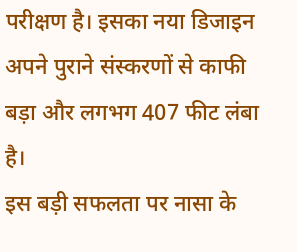परीक्षण है। इसका नया डिजाइन अपने पुराने संस्करणों से काफी बड़ा और लगभग 407 फीट लंबा है।
इस बड़ी सफलता पर नासा के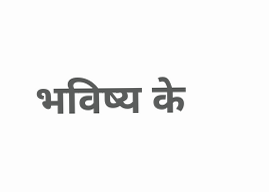भविष्य के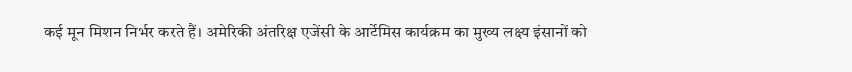कई मून मिशन निर्भर करते हैं। अमेरिकी अंतरिक्ष एजेंसी के आर्टेमिस कार्यक्रम का मुख्य लक्ष्य इंसानों को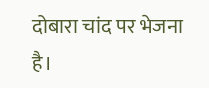दोबारा चांद पर भेजना है।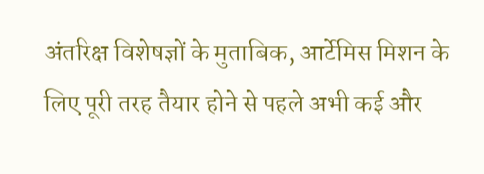अंतरिक्ष विशेषज्ञों के मुताबिक, आर्टेमिस मिशन के लिए पूरी तरह तैयार होने से पहले अभी कई और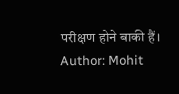परीक्षण होने बाकी हैं।
Author: Mohit